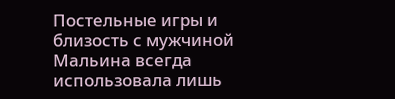Постельные игры и близость с мужчиной Мальина всегда использовала лишь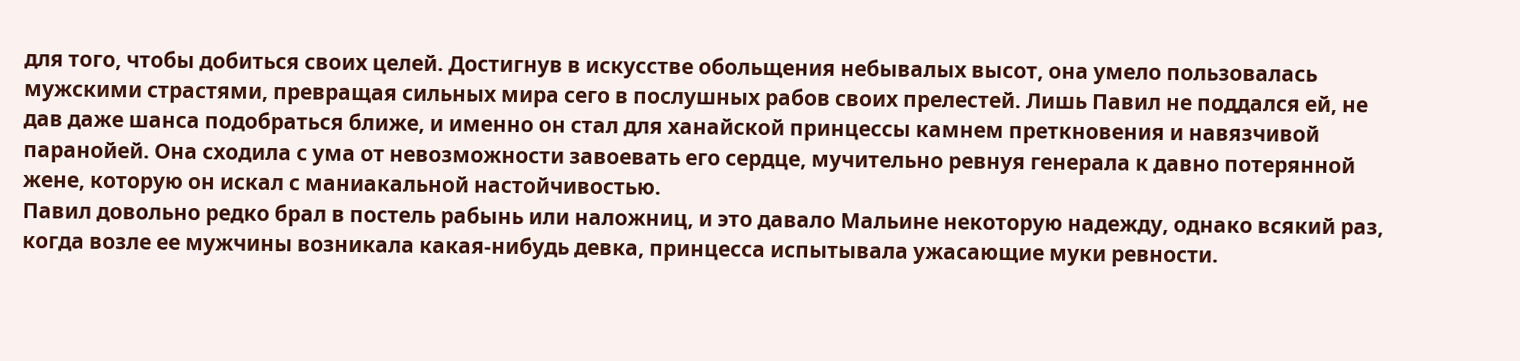для того, чтобы добиться своих целей. Достигнув в искусстве обольщения небывалых высот, она умело пользовалась мужскими страстями, превращая сильных мира сего в послушных рабов своих прелестей. Лишь Павил не поддался ей, не дав даже шанса подобраться ближе, и именно он стал для ханайской принцессы камнем преткновения и навязчивой паранойей. Она сходила с ума от невозможности завоевать его сердце, мучительно ревнуя генерала к давно потерянной жене, которую он искал с маниакальной настойчивостью.
Павил довольно редко брал в постель рабынь или наложниц, и это давало Мальине некоторую надежду, однако всякий раз, когда возле ее мужчины возникала какая-нибудь девка, принцесса испытывала ужасающие муки ревности.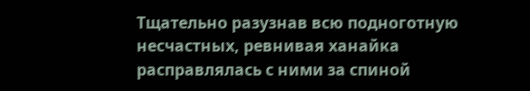Тщательно разузнав всю подноготную несчастных, ревнивая ханайка расправлялась с ними за спиной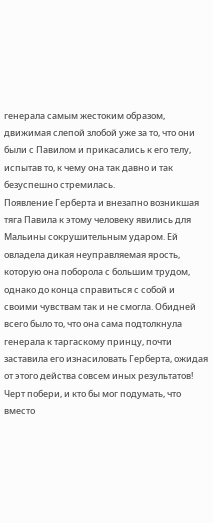генерала самым жестоким образом, движимая слепой злобой уже за то, что они были с Павилом и прикасались к его телу, испытав то, к чему она так давно и так безуспешно стремилась.
Появление Герберта и внезапно возникшая тяга Павила к этому человеку явились для Мальины сокрушительным ударом. Ей овладела дикая неуправляемая ярость, которую она поборола с большим трудом, однако до конца справиться с собой и своими чувствам так и не смогла. Обидней всего было то, что она сама подтолкнула генерала к таргаскому принцу, почти заставила его изнасиловать Герберта, ожидая от этого действа совсем иных результатов!
Черт побери, и кто бы мог подумать, что вместо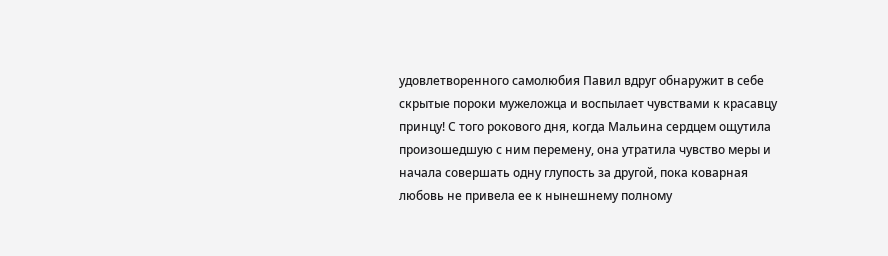удовлетворенного самолюбия Павил вдруг обнаружит в себе скрытые пороки мужеложца и воспылает чувствами к красавцу принцу! С того рокового дня, когда Мальина сердцем ощутила произошедшую с ним перемену, она утратила чувство меры и начала совершать одну глупость за другой, пока коварная любовь не привела ее к нынешнему полному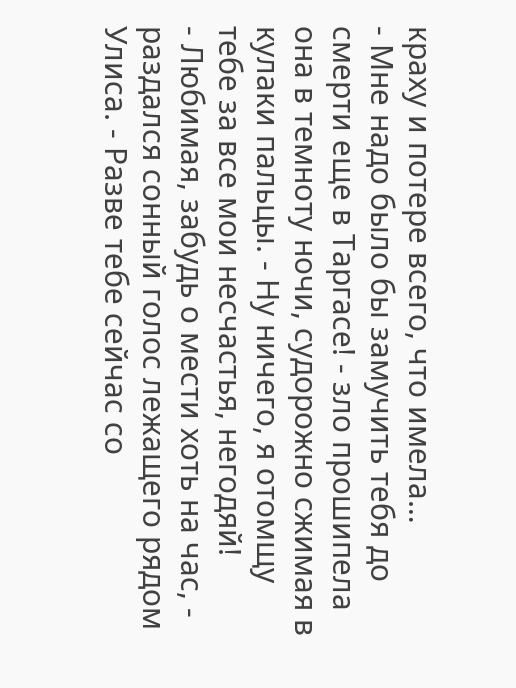краху и потере всего, что имела…
- Мне надо было бы замучить тебя до смерти еще в Таргасе! - зло прошипела она в темноту ночи, судорожно сжимая в кулаки пальцы. - Ну ничего, я отомщу тебе за все мои несчастья, негодяй!
- Любимая, забудь о мести хоть на час, - раздался сонный голос лежащего рядом Улиса. - Разве тебе сейчас со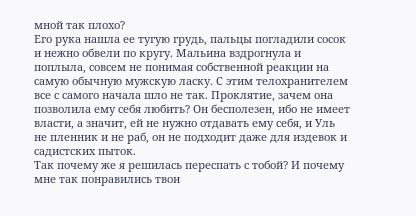мной так плохо?
Его рука нашла ее тугую грудь, пальцы погладили сосок и нежно обвели по кругу. Мальина вздрогнула и поплыла, совсем не понимая собственной реакции на самую обычную мужскую ласку. С этим телохранителем все с самого начала шло не так. Проклятие, зачем она позволила ему себя любить? Он бесполезен, ибо не имеет власти, а значит, ей не нужно отдавать ему себя, и Уль не пленник и не раб, он не подходит даже для издевок и садистских пыток.
Так почему же я решилась переспать с тобой? И почему мне так понравились твои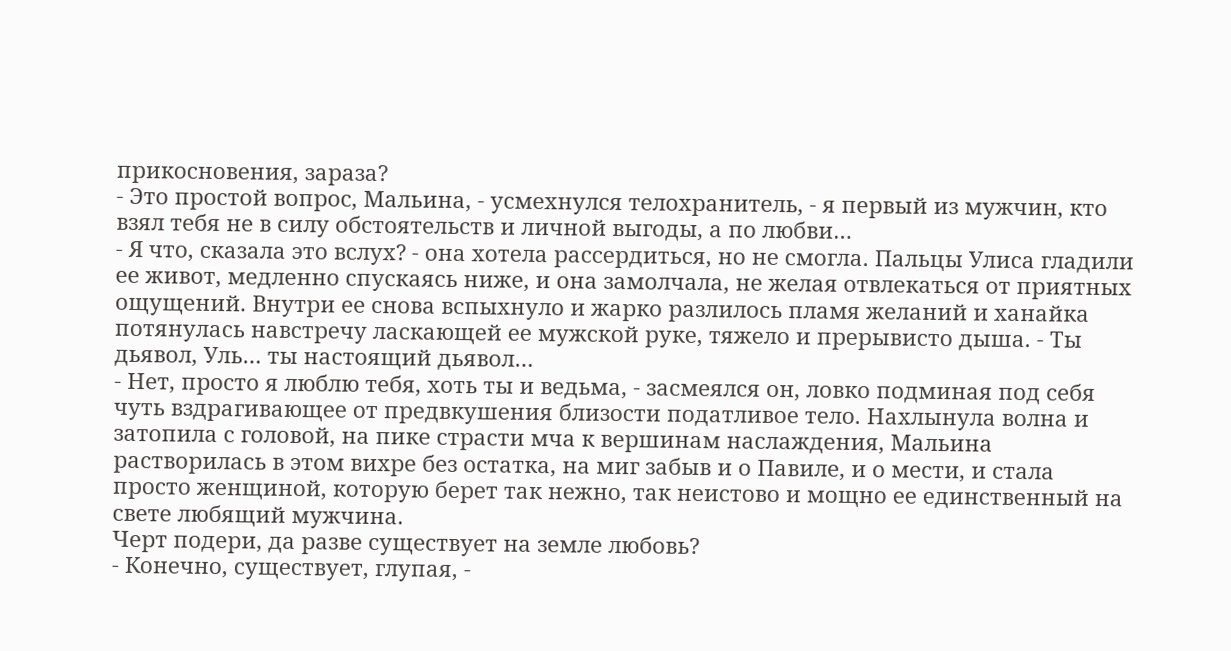прикосновения, зараза?
- Это простой вопрос, Мальина, - усмехнулся телохранитель, - я первый из мужчин, кто взял тебя не в силу обстоятельств и личной выгоды, а по любви…
- Я что, сказала это вслух? - она хотела рассердиться, но не смогла. Пальцы Улиса гладили ее живот, медленно спускаясь ниже, и она замолчала, не желая отвлекаться от приятных ощущений. Внутри ее снова вспыхнуло и жарко разлилось пламя желаний и ханайка потянулась навстречу ласкающей ее мужской руке, тяжело и прерывисто дыша. - Ты дьявол, Уль… ты настоящий дьявол…
- Нет, просто я люблю тебя, хоть ты и ведьма, - засмеялся он, ловко подминая под себя чуть вздрагивающее от предвкушения близости податливое тело. Нахлынула волна и затопила с головой, на пике страсти мча к вершинам наслаждения, Мальина растворилась в этом вихре без остатка, на миг забыв и о Павиле, и о мести, и стала просто женщиной, которую берет так нежно, так неистово и мощно ее единственный на свете любящий мужчина.
Черт подери, да разве существует на земле любовь?
- Конечно, существует, глупая, -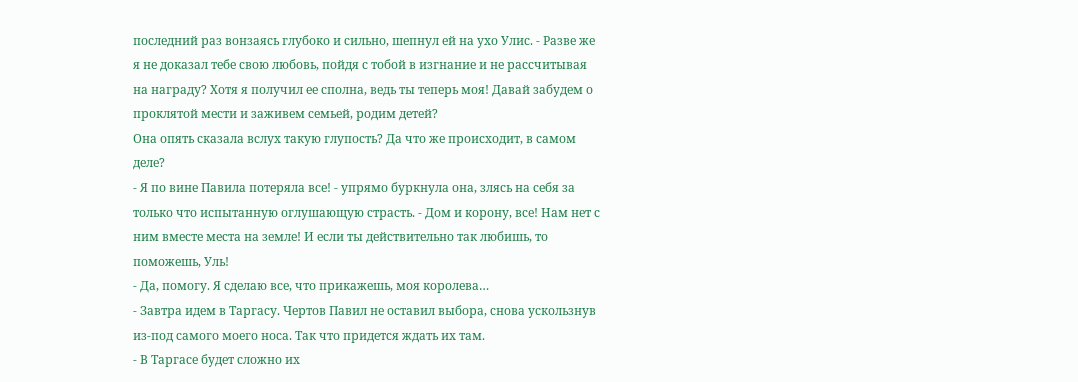последний раз вонзаясь глубоко и сильно, шепнул ей на ухо Улис. - Разве же я не доказал тебе свою любовь, пойдя с тобой в изгнание и не рассчитывая на награду? Хотя я получил ее сполна, ведь ты теперь моя! Давай забудем о проклятой мести и заживем семьей, родим детей?
Она опять сказала вслух такую глупость? Да что же происходит, в самом деле?
- Я по вине Павила потеряла все! - упрямо буркнула она, злясь на себя за только что испытанную оглушающую страсть. - Дом и корону, все! Нам нет с ним вместе места на земле! И если ты действительно так любишь, то поможешь, Уль!
- Да, помогу. Я сделаю все, что прикажешь, моя королева…
- Завтра идем в Таргасу. Чертов Павил не оставил выбора, снова ускользнув из-под самого моего носа. Так что придется ждать их там.
- В Таргасе будет сложно их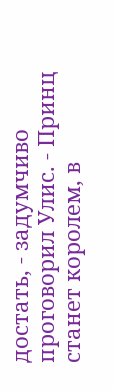достать, - задумчиво проговорил Улис. - Принц станет королем, в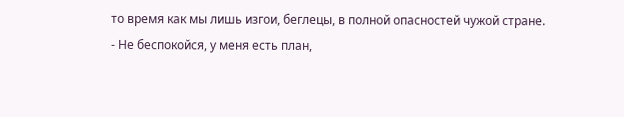то время как мы лишь изгои, беглецы, в полной опасностей чужой стране.
- Не беспокойся, у меня есть план,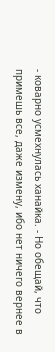- коварно усмехнулась ханайка. - Но обещай, что примешь все, даже измену, ибо нет ничего вернее в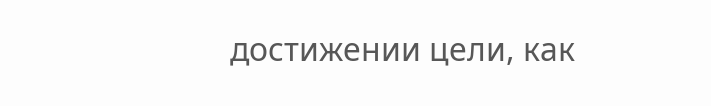достижении цели, как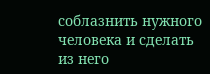соблазнить нужного человека и сделать из него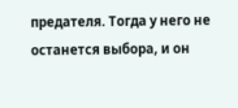предателя. Тогда у него не останется выбора, и он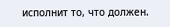исполнит то, что должен.